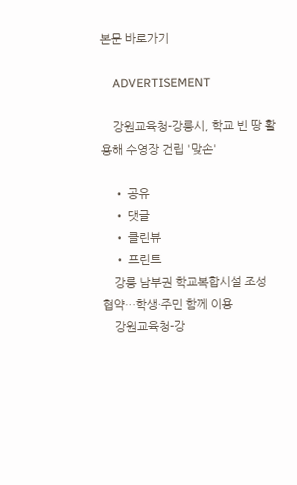본문 바로가기

    ADVERTISEMENT

    강원교육청-강릉시, 학교 빈 땅 활용해 수영장 건립 '맞손'

    • 공유
    • 댓글
    • 클린뷰
    • 프린트
    강릉 남부권 학교복합시설 조성 협약…학생·주민 함께 이용
    강원교육청-강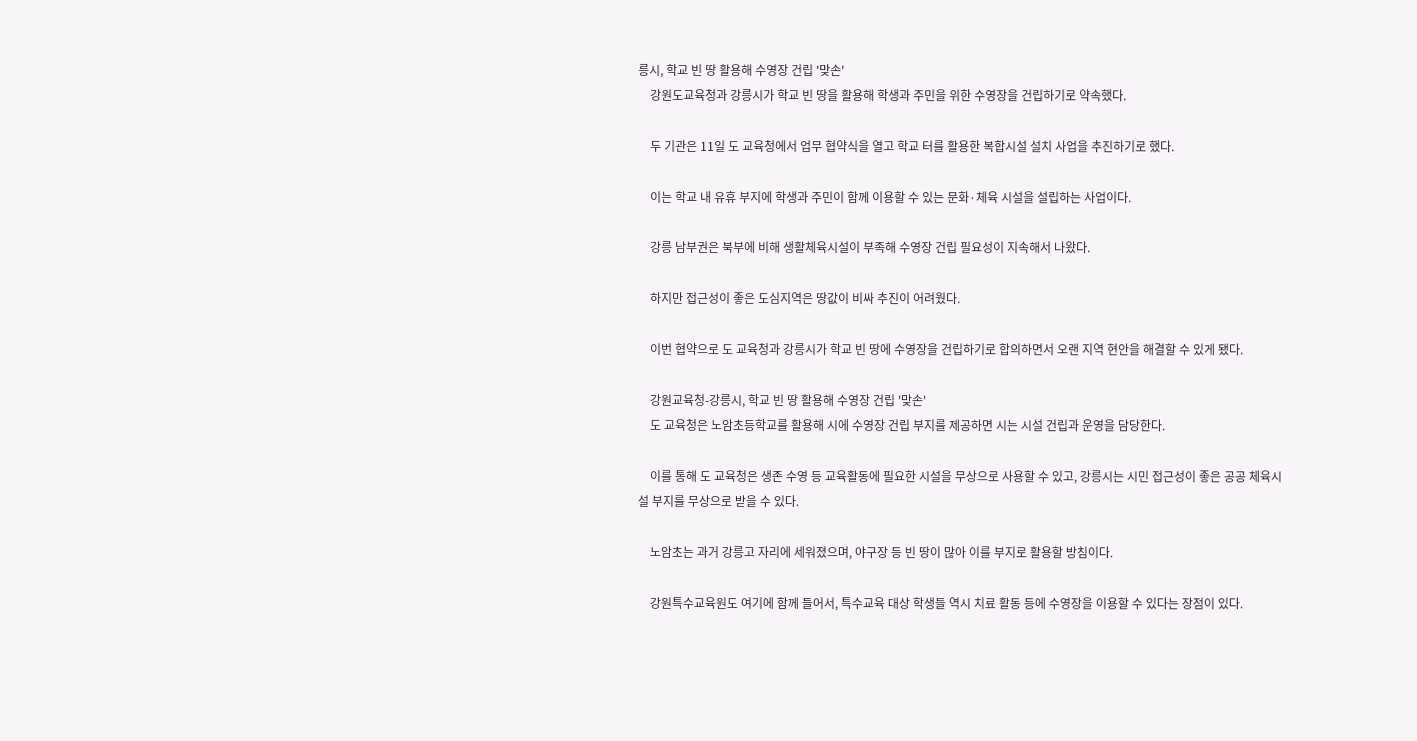릉시, 학교 빈 땅 활용해 수영장 건립 '맞손'
    강원도교육청과 강릉시가 학교 빈 땅을 활용해 학생과 주민을 위한 수영장을 건립하기로 약속했다.

    두 기관은 11일 도 교육청에서 업무 협약식을 열고 학교 터를 활용한 복합시설 설치 사업을 추진하기로 했다.

    이는 학교 내 유휴 부지에 학생과 주민이 함께 이용할 수 있는 문화·체육 시설을 설립하는 사업이다.

    강릉 남부권은 북부에 비해 생활체육시설이 부족해 수영장 건립 필요성이 지속해서 나왔다.

    하지만 접근성이 좋은 도심지역은 땅값이 비싸 추진이 어려웠다.

    이번 협약으로 도 교육청과 강릉시가 학교 빈 땅에 수영장을 건립하기로 합의하면서 오랜 지역 현안을 해결할 수 있게 됐다.

    강원교육청-강릉시, 학교 빈 땅 활용해 수영장 건립 '맞손'
    도 교육청은 노암초등학교를 활용해 시에 수영장 건립 부지를 제공하면 시는 시설 건립과 운영을 담당한다.

    이를 통해 도 교육청은 생존 수영 등 교육활동에 필요한 시설을 무상으로 사용할 수 있고, 강릉시는 시민 접근성이 좋은 공공 체육시설 부지를 무상으로 받을 수 있다.

    노암초는 과거 강릉고 자리에 세워졌으며, 야구장 등 빈 땅이 많아 이를 부지로 활용할 방침이다.

    강원특수교육원도 여기에 함께 들어서, 특수교육 대상 학생들 역시 치료 활동 등에 수영장을 이용할 수 있다는 장점이 있다.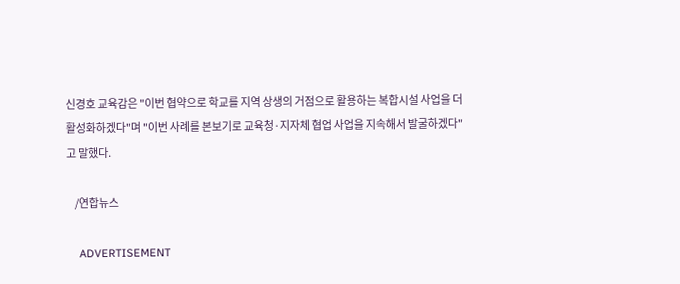신경호 교육감은 "이번 협약으로 학교를 지역 상생의 거점으로 활용하는 복합시설 사업을 더 활성화하겠다"며 "이번 사례를 본보기로 교육청·지자체 협업 사업을 지속해서 발굴하겠다"고 말했다.

    /연합뉴스

    ADVERTISEMENT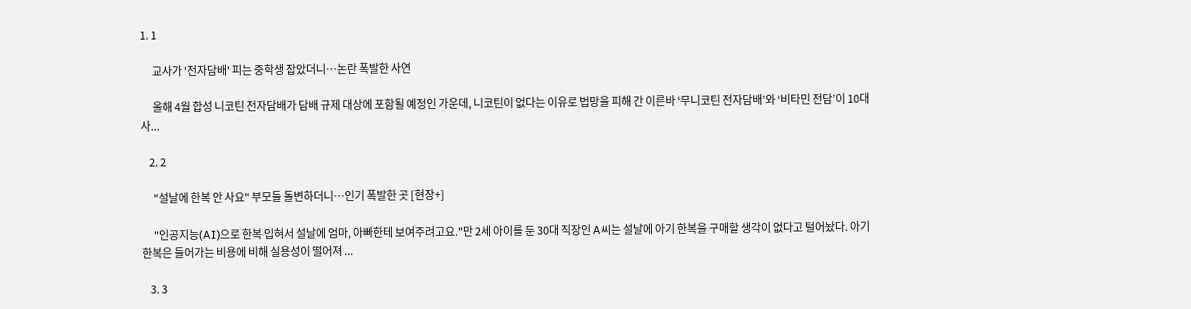1. 1

      교사가 '전자담배' 피는 중학생 잡았더니…논란 폭발한 사연

      올해 4월 합성 니코틴 전자담배가 담배 규제 대상에 포함될 예정인 가운데, 니코틴이 없다는 이유로 법망을 피해 간 이른바 ‘무니코틴 전자담배’와 ‘비타민 전담’이 10대 사...

    2. 2

      "설날에 한복 안 사요" 부모들 돌변하더니…인기 폭발한 곳 [현장+]

      "인공지능(AI)으로 한복 입혀서 설날에 엄마, 아빠한테 보여주려고요."만 2세 아이를 둔 30대 직장인 A씨는 설날에 아기 한복을 구매할 생각이 없다고 털어놨다. 아기 한복은 들어가는 비용에 비해 실용성이 떨어져 ...

    3. 3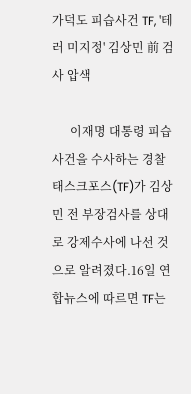가덕도 피습사건 TF, '테러 미지정' 김상민 前 검사 압색

      이재명 대통령 피습 사건을 수사하는 경찰 태스크포스(TF)가 김상민 전 부장검사를 상대로 강제수사에 나선 것으로 알려졌다.16일 연합뉴스에 따르면 TF는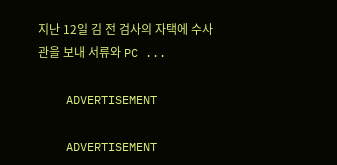지난 12일 김 전 검사의 자택에 수사관을 보내 서류와 PC ...

    ADVERTISEMENT

    ADVERTISEMENT